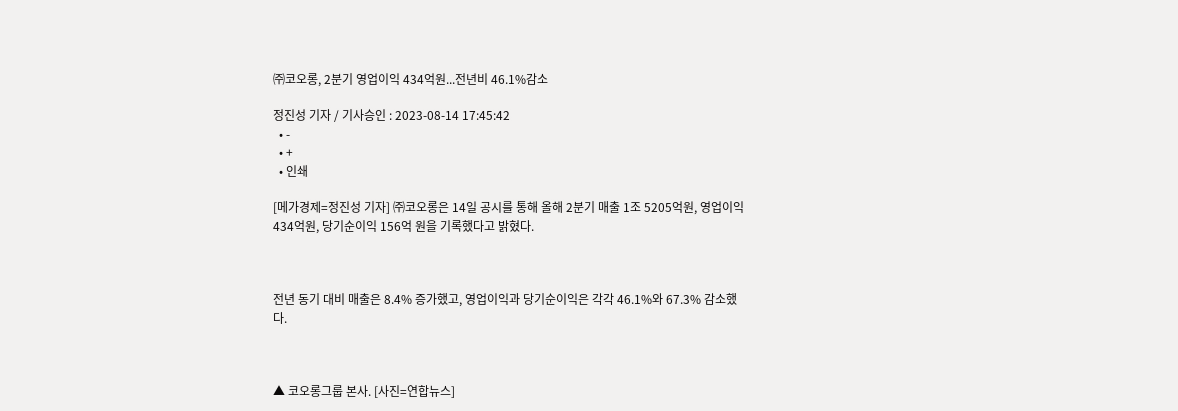㈜코오롱, 2분기 영업이익 434억원...전년비 46.1%감소

정진성 기자 / 기사승인 : 2023-08-14 17:45:42
  • -
  • +
  • 인쇄

[메가경제=정진성 기자] ㈜코오롱은 14일 공시를 통해 올해 2분기 매출 1조 5205억원, 영업이익 434억원, 당기순이익 156억 원을 기록했다고 밝혔다.



전년 동기 대비 매출은 8.4% 증가했고, 영업이익과 당기순이익은 각각 46.1%와 67.3% 감소했다.



▲ 코오롱그룹 본사. [사진=연합뉴스]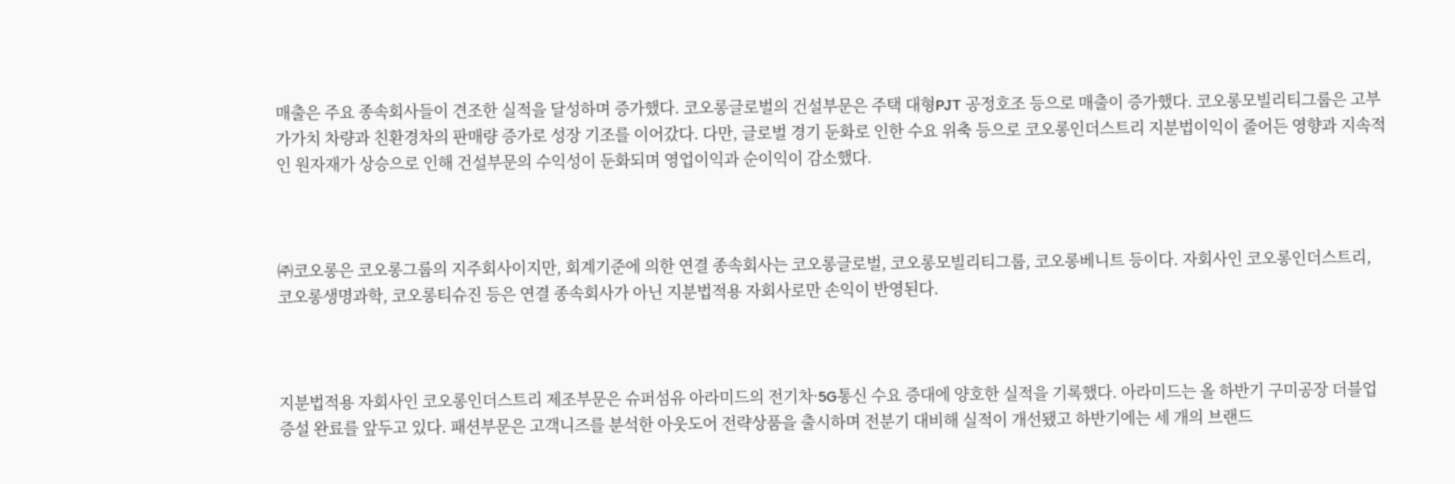매출은 주요 종속회사들이 견조한 실적을 달성하며 증가했다. 코오롱글로벌의 건설부문은 주택 대형PJT 공정호조 등으로 매출이 증가했다. 코오롱모빌리티그룹은 고부가가치 차량과 친환경차의 판매량 증가로 성장 기조를 이어갔다. 다만, 글로벌 경기 둔화로 인한 수요 위축 등으로 코오롱인더스트리 지분법이익이 줄어든 영향과 지속적인 원자재가 상승으로 인해 건설부문의 수익성이 둔화되며 영업이익과 순이익이 감소했다.



㈜코오롱은 코오롱그룹의 지주회사이지만, 회계기준에 의한 연결 종속회사는 코오롱글로벌, 코오롱모빌리티그룹, 코오롱베니트 등이다. 자회사인 코오롱인더스트리, 코오롱생명과학, 코오롱티슈진 등은 연결 종속회사가 아닌 지분법적용 자회사로만 손익이 반영된다.



지분법적용 자회사인 코오롱인더스트리 제조부문은 슈퍼섬유 아라미드의 전기차·5G통신 수요 증대에 양호한 실적을 기록했다. 아라미드는 올 하반기 구미공장 더블업 증설 완료를 앞두고 있다. 패션부문은 고객니즈를 분석한 아웃도어 전략상품을 출시하며 전분기 대비해 실적이 개선됐고 하반기에는 세 개의 브랜드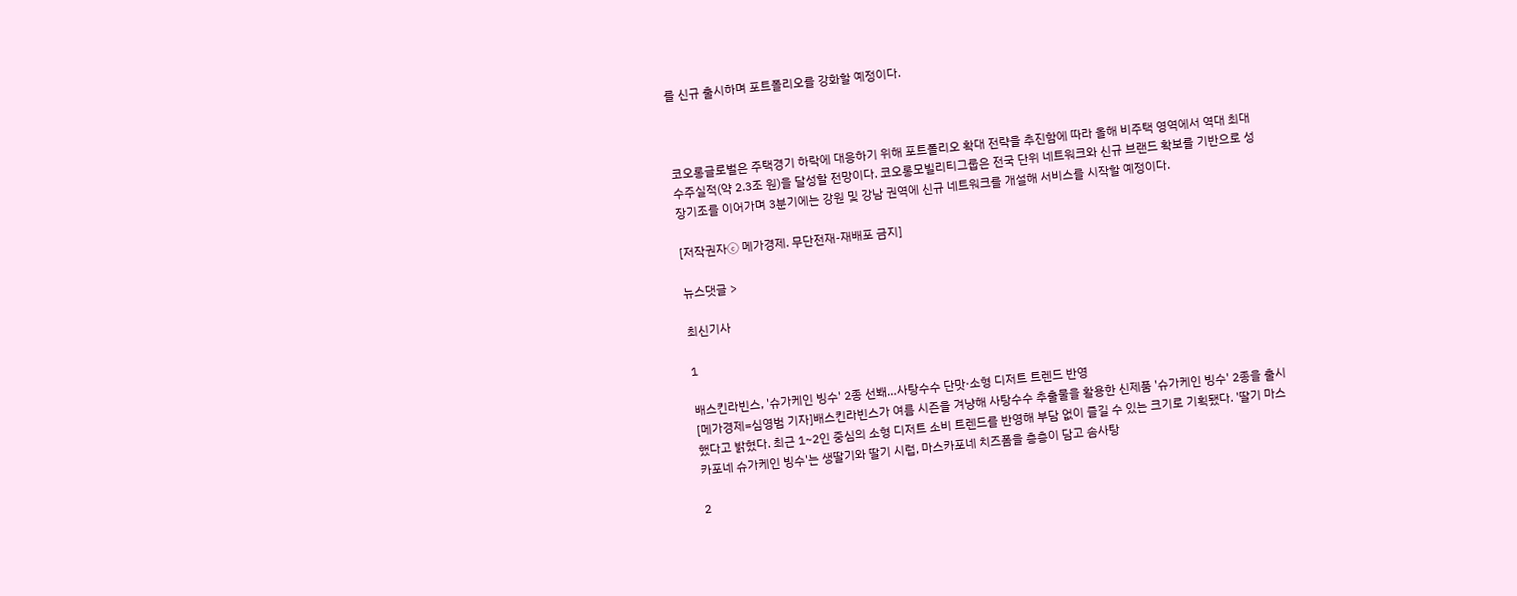를 신규 출시하며 포트폴리오를 강화할 예정이다.



코오롱글로벌은 주택경기 하락에 대응하기 위해 포트폴리오 확대 전략을 추진함에 따라 올해 비주택 영역에서 역대 최대 수주실적(약 2.3조 원)을 달성할 전망이다. 코오롱모빌리티그룹은 전국 단위 네트워크와 신규 브랜드 확보를 기반으로 성장기조를 이어가며 3분기에는 강원 및 강남 권역에 신규 네트워크를 개설해 서비스를 시작할 예정이다.

[저작권자ⓒ 메가경제. 무단전재-재배포 금지]

뉴스댓글 >

최신기사

1

배스킨라빈스, '슈가케인 빙수' 2종 선봬…사탕수수 단맛·소형 디저트 트렌드 반영
[메가경제=심영범 기자]배스킨라빈스가 여름 시즌을 겨냥해 사탕수수 추출물을 활용한 신제품 '슈가케인 빙수' 2종을 출시했다고 밝혔다. 최근 1~2인 중심의 소형 디저트 소비 트렌드를 반영해 부담 없이 즐길 수 있는 크기로 기획됐다. '딸기 마스카포네 슈가케인 빙수'는 생딸기와 딸기 시럽, 마스카포네 치즈폼을 층층이 담고 솜사탕

2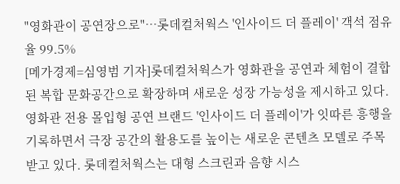"영화관이 공연장으로"…롯데컬처웍스 '인사이드 더 플레이' 객석 점유율 99.5%
[메가경제=심영범 기자]롯데컬처웍스가 영화관을 공연과 체험이 결합된 복합 문화공간으로 확장하며 새로운 성장 가능성을 제시하고 있다. 영화관 전용 몰입형 공연 브랜드 '인사이드 더 플레이'가 잇따른 흥행을 기록하면서 극장 공간의 활용도를 높이는 새로운 콘텐츠 모델로 주목받고 있다. 롯데컬처웍스는 대형 스크린과 음향 시스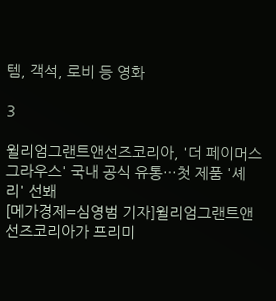템, 객석, 로비 등 영화

3

윌리엄그랜트앤선즈코리아, '더 페이머스 그라우스' 국내 공식 유통…첫 제품 '셰리' 선봬
[메가경제=심영범 기자]윌리엄그랜트앤선즈코리아가 프리미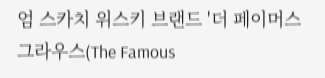엄 스카치 위스키 브랜드 '더 페이머스 그라우스(The Famous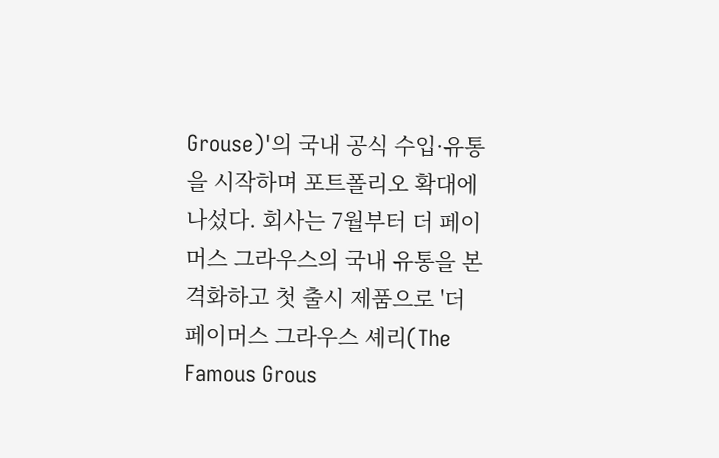Grouse)'의 국내 공식 수입·유통을 시작하며 포트폴리오 확대에 나섰다. 회사는 7월부터 더 페이머스 그라우스의 국내 유통을 본격화하고 첫 출시 제품으로 '더 페이머스 그라우스 셰리(The Famous Grous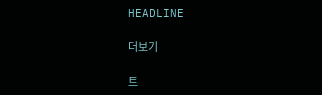HEADLINE

더보기

트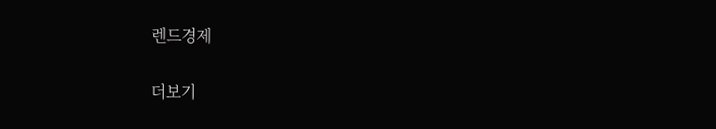렌드경제

더보기